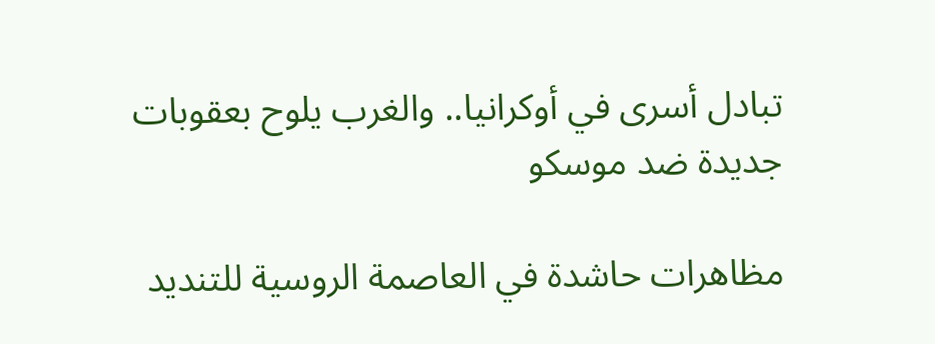تبادل أسرى في أوكرانيا.. والغرب يلوح بعقوبات جديدة ضد موسكو

مظاهرات حاشدة في العاصمة الروسية للتنديد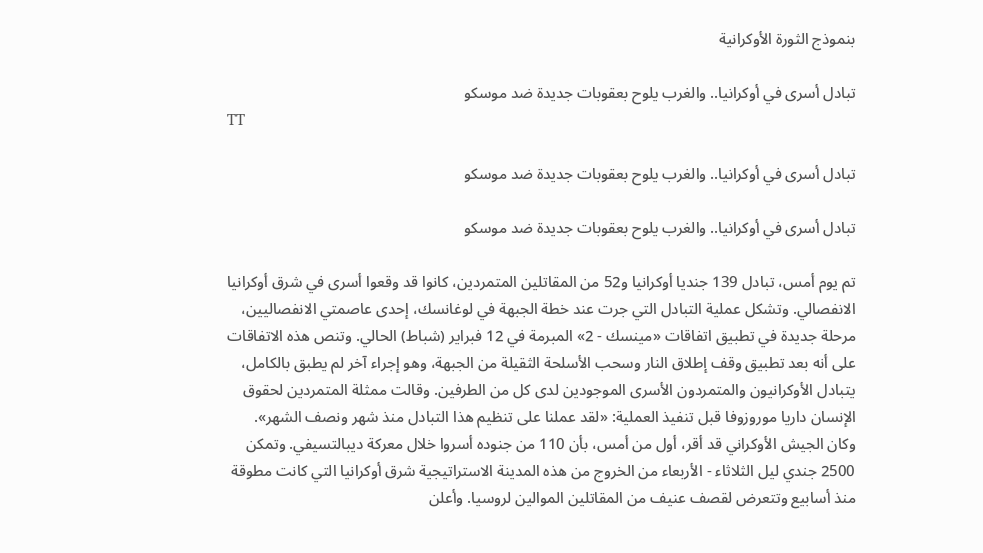بنموذج الثورة الأوكرانية

تبادل أسرى في أوكرانيا.. والغرب يلوح بعقوبات جديدة ضد موسكو
TT

تبادل أسرى في أوكرانيا.. والغرب يلوح بعقوبات جديدة ضد موسكو

تبادل أسرى في أوكرانيا.. والغرب يلوح بعقوبات جديدة ضد موسكو

تم يوم أمس، تبادل 139 جنديا أوكرانيا و52 من المقاتلين المتمردين، كانوا قد وقعوا أسرى في شرق أوكرانيا الانفصالي. وتشكل عملية التبادل التي جرت عند خطة الجبهة في لوغانسك، إحدى عاصمتي الانفصاليين، مرحلة جديدة في تطبيق اتفاقات «مينسك - 2» المبرمة في 12 فبراير (شباط) الحالي. وتنص هذه الاتفاقات على أنه بعد تطبيق وقف إطلاق النار وسحب الأسلحة الثقيلة من الجبهة، وهو إجراء آخر لم يطبق بالكامل، يتبادل الأوكرانيون والمتمردون الأسرى الموجودين لدى كل من الطرفين. وقالت ممثلة المتمردين لحقوق الإنسان داريا موروزوفا قبل تنفيذ العملية: «لقد عملنا على تنظيم هذا التبادل منذ شهر ونصف الشهر».
وكان الجيش الأوكراني قد أقر، أول من أمس، بأن 110 من جنوده أسروا خلال معركة ديبالتسيفي. وتمكن 2500 جندي ليل الثلاثاء - الأربعاء من الخروج من هذه المدينة الاستراتيجية شرق أوكرانيا التي كانت مطوقة منذ أسابيع وتتعرض لقصف عنيف من المقاتلين الموالين لروسيا. وأعلن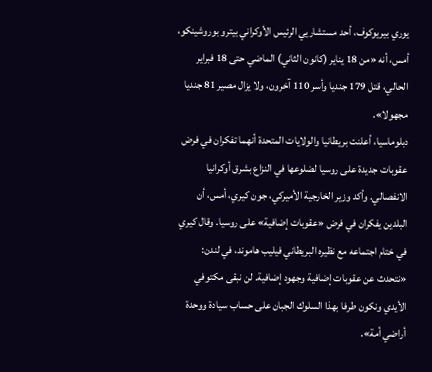يوري بيريوكوف، أحد مستشاريي الرئيس الأوكراني بيترو بوروشينكو، أمس، أنه «من 18 يناير (كانون الثاني) الماضي حتى 18 فبراير الحالي، قتل 179 جنديا وأسر 110 آخرون، ولا يزال مصير 81 جنديا مجهولا».
دبلوماسيا، أعلنت بريطانيا والولايات المتحدة أنهما تفكران في فرض عقوبات جديدة على روسيا لضلوعها في النزاع بشرق أوكرانيا الانفصالي. وأكد وزير الخارجية الأميركي، جون كيري، أمس، أن البلدين يفكران في فرض «عقوبات إضافية» على روسيا. وقال كيري في ختام اجتماعه مع نظيره البريطاني فيليب هاموند، في لندن: «نتحدث عن عقوبات إضافية وجهود إضافية. لن نبقى مكتوفي الأيدي ونكون طرفا بهذا السلوك الجبان على حساب سيادة ووحدة أراضي أمة».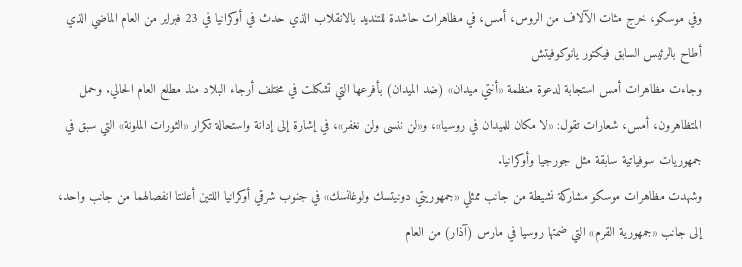وفي موسكو، خرج مئات الآلاف من الروس، أمس، في مظاهرات حاشدة للتنديد بالانقلاب الذي حدث في أوكرانيا في 23 فبراير من العام الماضي الذي أطاح بالرئيس السابق فيكتور يانوكوفيتش
وجاءت مظاهرات أمس استجابة لدعوة منظمة «أنتي ميدان» (ضد الميدان) بأفرعها التي تشكلت في مختلف أرجاء البلاد منذ مطلع العام الحالي. وحمل المتظاهرون، أمس، شعارات تقول: «لا مكان للميدان في روسيا»، و«لن ننسى ولن نغفر»، في إشارة إلى إدانة واستحالة تكرار «الثورات الملونة» التي سبق في جمهوريات سوفياتية سابقة مثل جورجيا وأوكرانيا.
وشهدت مظاهرات موسكو مشاركة نشيطة من جانب ممثلي «جمهوريتي دونيتسك ولوغانسك» في جنوب شرقي أوكرانيا اللتين أعلنتا انفصالهما من جانب واحد، إلى جانب «جمهورية القرم» التي ضمتها روسيا في مارس (آذار) من العام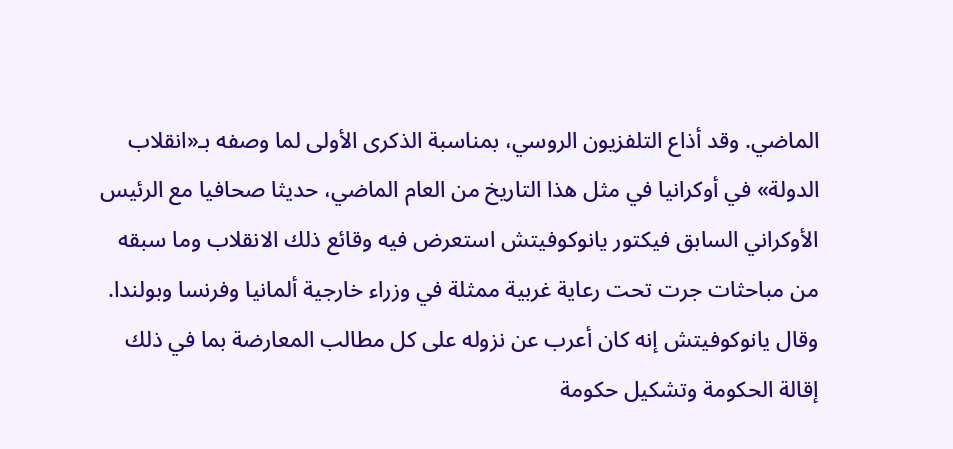الماضي. وقد أذاع التلفزيون الروسي، بمناسبة الذكرى الأولى لما وصفه بـ«انقلاب الدولة» في أوكرانيا في مثل هذا التاريخ من العام الماضي، حديثا صحافيا مع الرئيس الأوكراني السابق فيكتور يانوكوفيتش استعرض فيه وقائع ذلك الانقلاب وما سبقه من مباحثات جرت تحت رعاية غربية ممثلة في وزراء خارجية ألمانيا وفرنسا وبولندا.
وقال يانوكوفيتش إنه كان أعرب عن نزوله على كل مطالب المعارضة بما في ذلك إقالة الحكومة وتشكيل حكومة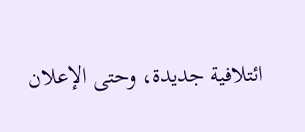ائتلافية جديدة، وحتى الإعلان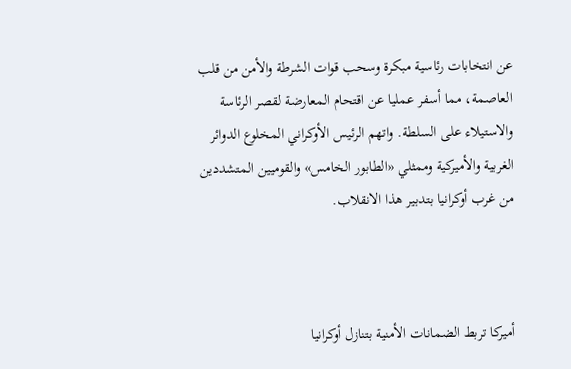عن انتخابات رئاسية مبكرة وسحب قوات الشرطة والأمن من قلب العاصمة، مما أسفر عمليا عن اقتحام المعارضة لقصر الرئاسة والاستيلاء على السلطة. واتهم الرئيس الأوكراني المخلوع الدوائر الغربية والأميركية وممثلي «الطابور الخامس» والقوميين المتشددين من غرب أوكرانيا بتدبير هذا الانقلاب.



أميركا تربط الضمانات الأمنية بتنازل أوكرانيا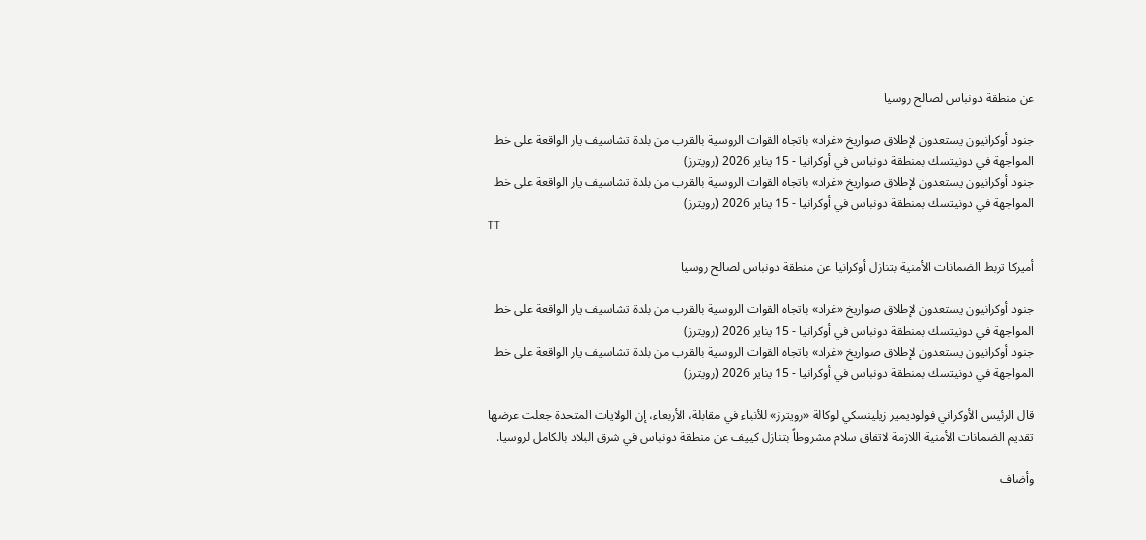عن منطقة دونباس لصالح روسيا

جنود أوكرانيون يستعدون لإطلاق صواريخ «غراد» باتجاه القوات الروسية بالقرب من بلدة تشاسيف يار الواقعة على خط المواجهة في دونيتسك بمنطقة دونباس في أوكرانيا - 15 يناير 2026 (رويترز)
جنود أوكرانيون يستعدون لإطلاق صواريخ «غراد» باتجاه القوات الروسية بالقرب من بلدة تشاسيف يار الواقعة على خط المواجهة في دونيتسك بمنطقة دونباس في أوكرانيا - 15 يناير 2026 (رويترز)
TT

أميركا تربط الضمانات الأمنية بتنازل أوكرانيا عن منطقة دونباس لصالح روسيا

جنود أوكرانيون يستعدون لإطلاق صواريخ «غراد» باتجاه القوات الروسية بالقرب من بلدة تشاسيف يار الواقعة على خط المواجهة في دونيتسك بمنطقة دونباس في أوكرانيا - 15 يناير 2026 (رويترز)
جنود أوكرانيون يستعدون لإطلاق صواريخ «غراد» باتجاه القوات الروسية بالقرب من بلدة تشاسيف يار الواقعة على خط المواجهة في دونيتسك بمنطقة دونباس في أوكرانيا - 15 يناير 2026 (رويترز)

قال الرئيس الأوكراني فولوديمير زيلينسكي لوكالة «رويترز» للأنباء في مقابلة، الأربعاء، إن الولايات المتحدة جعلت عرضها تقديم الضمانات الأمنية اللازمة لاتفاق سلام مشروطاً بتنازل كييف عن منطقة دونباس في شرق البلاد بالكامل لروسيا.

وأضاف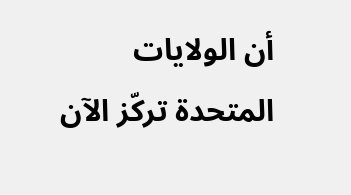أن ‌الولايات المتحدة ‌تركّز الآن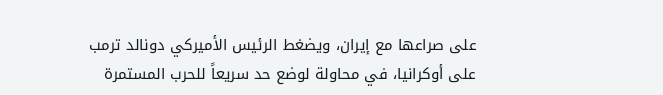على ‌صراعها مع إيران، ويضغط الرئيس الأميركي دونالد ترمب على أوكرانيا، في محاولة لوضع حد سريعاً للحرب المستمرة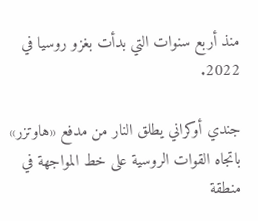منذ أربع سنوات التي بدأت بغزو روسيا في 2022.

جندي أوكراني يطلق النار من مدفع «هاوتزر» باتجاه القوات الروسية على خط المواجهة في منطقة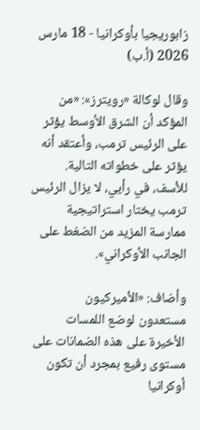زابوريجيا بأوكرانيا - 18 مارس 2026 (أ.ب)

وقال لوكالة «رويترز»: «من المؤكد أن الشرق الأوسط ‌يؤثر على الرئيس ترمب، وأعتقد أنه يؤثر ‌على خطواته التالية. للأسف، ‌في رأيي، لا يزال الرئيس ترمب يختار استراتيجية ممارسة المزيد من الضغط على الجانب الأوكراني».

وأضاف: «الأميركيون مستعدون ‌لوضع اللمسات الأخيرة على هذه الضمانات على مستوى رفيع بمجرد أن تكون أوكرانيا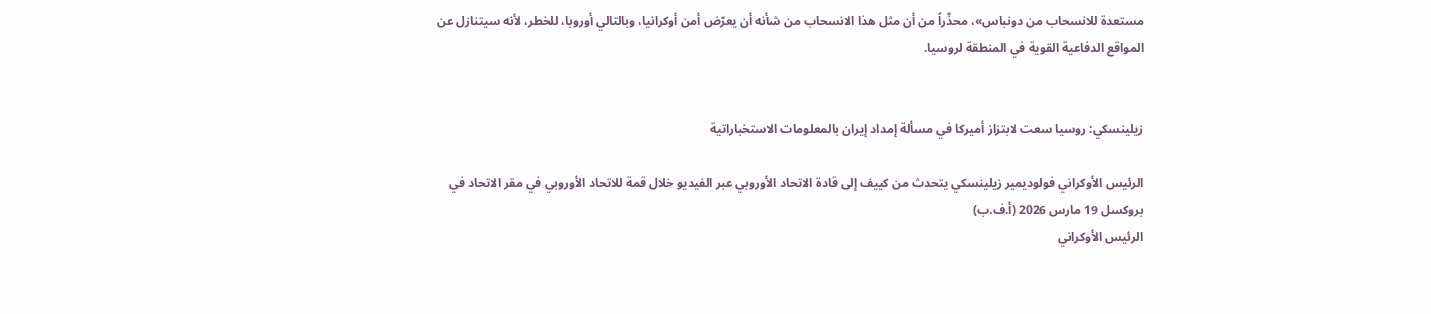مستعدة للانسحاب من دونباس»، محذّراً من أن مثل هذا الانسحاب من شأنه أن يعرّض أمن أوكرانيا، وبالتالي أوروبا، للخطر، لأنه سيتنازل عن المواقع الدفاعية القوية في المنطقة لروسيا.


زيلينسكي: روسيا سعت لابتزاز أميركا في مسألة إمداد إيران بالمعلومات الاستخباراتية

الرئيس الأوكراني فولوديمير زيلينسكي يتحدث من كييف إلى قادة الاتحاد الأوروبي عبر الفيديو خلال قمة للاتحاد الأوروبي في مقر الاتحاد في بروكسل 19 مارس 2026 (أ.ف.ب)
الرئيس الأوكراني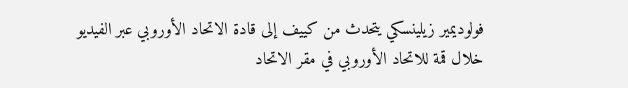فولوديمير زيلينسكي يتحدث من كييف إلى قادة الاتحاد الأوروبي عبر الفيديو خلال قمة للاتحاد الأوروبي في مقر الاتحاد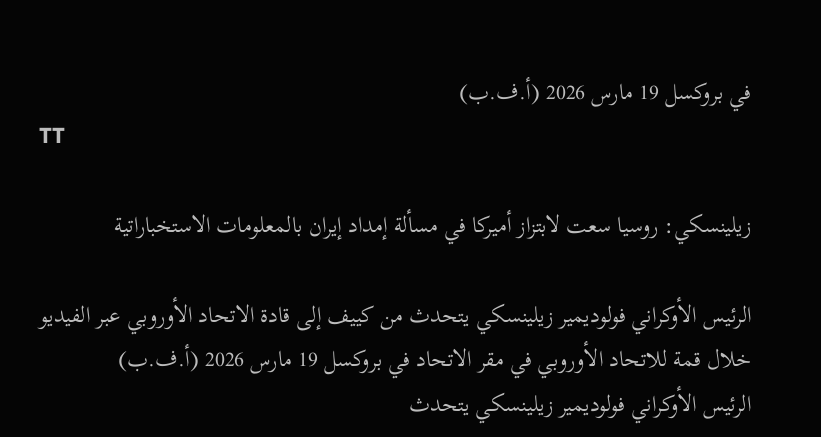في بروكسل 19 مارس 2026 (أ.ف.ب)
TT

زيلينسكي: روسيا سعت لابتزاز أميركا في مسألة إمداد إيران بالمعلومات الاستخباراتية

الرئيس الأوكراني فولوديمير زيلينسكي يتحدث من كييف إلى قادة الاتحاد الأوروبي عبر الفيديو خلال قمة للاتحاد الأوروبي في مقر الاتحاد في بروكسل 19 مارس 2026 (أ.ف.ب)
الرئيس الأوكراني فولوديمير زيلينسكي يتحدث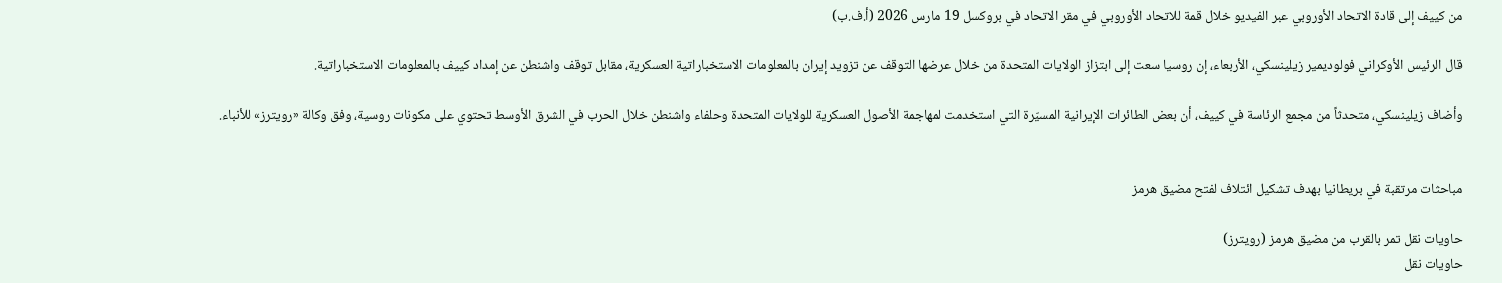من كييف إلى قادة الاتحاد الأوروبي عبر الفيديو خلال قمة للاتحاد الأوروبي في مقر الاتحاد في بروكسل 19 مارس 2026 (أ.ف.ب)

قال الرئيس الأوكراني فولوديمير زيلينسكي، الأربعاء، إن روسيا سعت إلى ‌ابتزاز الولايات ‌المتحدة من ‌خلال عرضها التوقف عن تزويد إيران بالمعلومات الاستخباراتية العسكرية، مقابل توقف واشنطن عن إمداد ‌كييف بالمعلومات ‌الاستخباراتية.

وأضاف زيلينسكي، ‌متحدثاً ‌من مجمع الرئاسة في كييف، أن ‌بعض الطائرات الإيرانية المسيّرة التي استخدمت لمهاجمة الأصول العسكرية للولايات المتحدة وحلفاء واشنطن خلال الحرب في الشرق الأوسط تحتوي على مكونات روسية، وفق وكالة «رويترز» للأنباء.


مباحثات مرتقبة في بريطانيا بهدف تشكيل ائتلاف لفتح مضيق هرمز

حاويات نقل تمر بالقرب من مضيق هرمز (رويترز)
حاويات نقل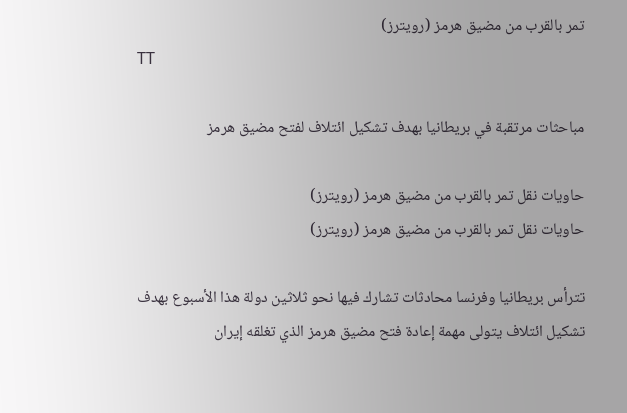تمر بالقرب من مضيق هرمز (رويترز)
TT

مباحثات مرتقبة في بريطانيا بهدف تشكيل ائتلاف لفتح مضيق هرمز

حاويات نقل تمر بالقرب من مضيق هرمز (رويترز)
حاويات نقل تمر بالقرب من مضيق هرمز (رويترز)

تترأس بريطانيا وفرنسا محادثات تشارك فيها نحو ثلاثين دولة هذا الأسبوع بهدف تشكيل ائتلاف يتولى مهمة إعادة فتح مضيق هرمز الذي تغلقه إيران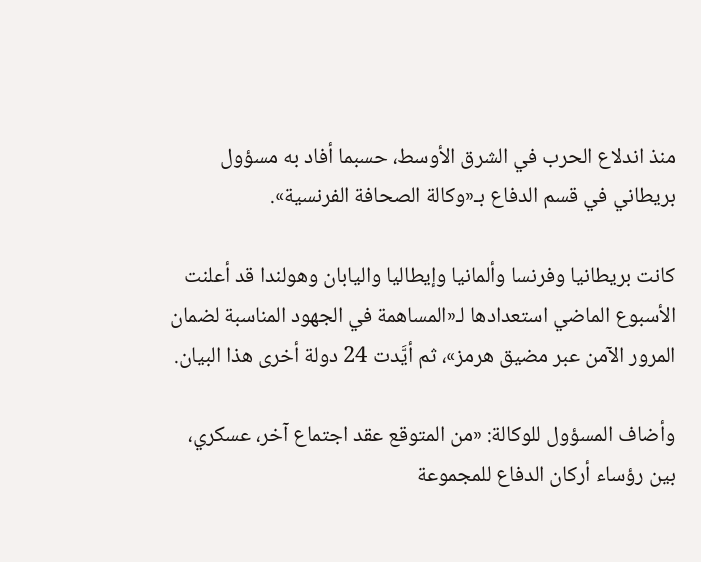منذ اندلاع الحرب في الشرق الأوسط، حسبما أفاد به مسؤول بريطاني في قسم الدفاع بـ«وكالة الصحافة الفرنسية».

كانت بريطانيا وفرنسا وألمانيا وإيطاليا واليابان وهولندا قد أعلنت الأسبوع الماضي استعدادها لـ«المساهمة في الجهود المناسبة لضمان المرور الآمن عبر مضيق هرمز»، ثم أيَّدت 24 دولة أخرى هذا البيان.

وأضاف المسؤول للوكالة: «من المتوقع عقد اجتماع آخر، عسكري، بين رؤساء أركان الدفاع للمجموعة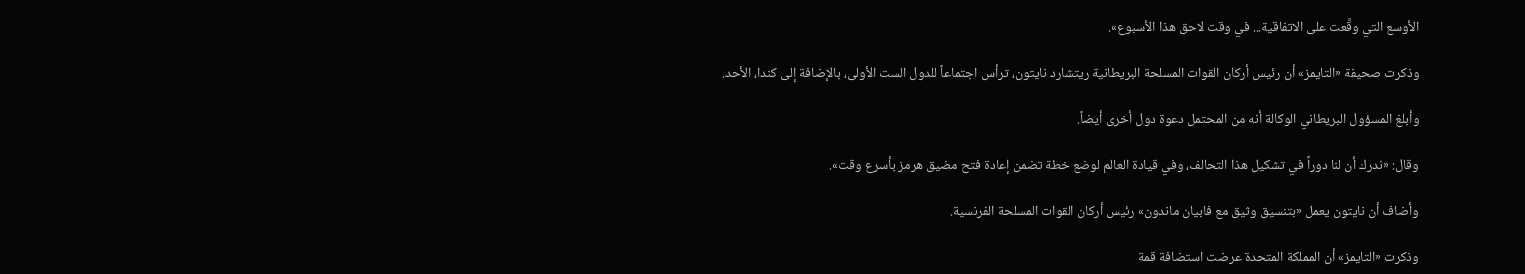الأوسع التي وقَّعت على الاتفاقية... في وقت لاحق هذا الأسبوع».

وذكرت صحيفة «التايمز» أن رئيس أركان القوات المسلحة البريطانية ريتشارد نايتون، ترأس اجتماعاً للدول الست الأولى، بالإضافة إلى كندا، الأحد.

وأبلغ المسؤول البريطاني الوكالة أنه من المحتمل دعوة دول أخرى أيضاً.

وقال: «ندرك أن لنا دوراً في تشكيل هذا التحالف، وفي قيادة العالم لوضع خطة تضمن إعادة فتح مضيق هرمز بأسرع وقت».

وأضاف أن نايتون يعمل «بتنسيق وثيق مع فابيان ماندون» رئيس أركان القوات المسلحة الفرنسية.

وذكرت «التايمز» أن المملكة المتحدة عرضت استضافة قمة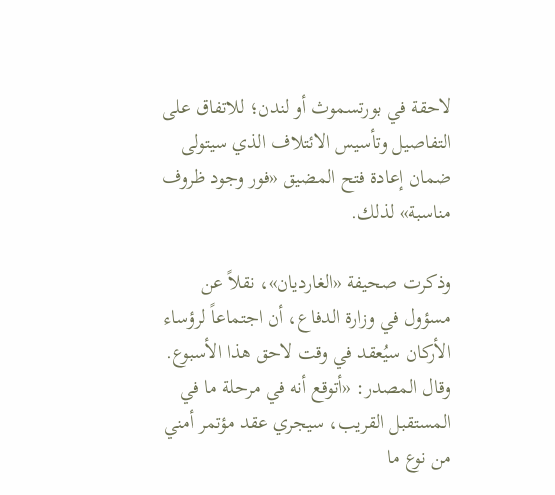لاحقة في بورتسموث أو لندن؛ للاتفاق على التفاصيل وتأسيس الائتلاف الذي سيتولى ضمان إعادة فتح المضيق «فور وجود ظروف مناسبة» لذلك.

وذكرت صحيفة «الغارديان»، نقلاً عن مسؤول في وزارة الدفاع، أن اجتماعاً لرؤساء الأركان سيُعقد في وقت لاحق هذا الأسبوع. وقال المصدر: «أتوقع أنه في مرحلة ما في المستقبل القريب، سيجري عقد مؤتمر أمني من نوع ما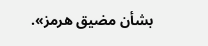بشأن مضيق هرمز».